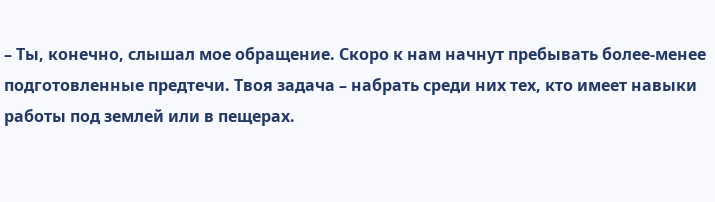– Ты, конечно, слышал мое обращение. Скоро к нам начнут пребывать более-менее подготовленные предтечи. Твоя задача – набрать среди них тех, кто имеет навыки работы под землей или в пещерах.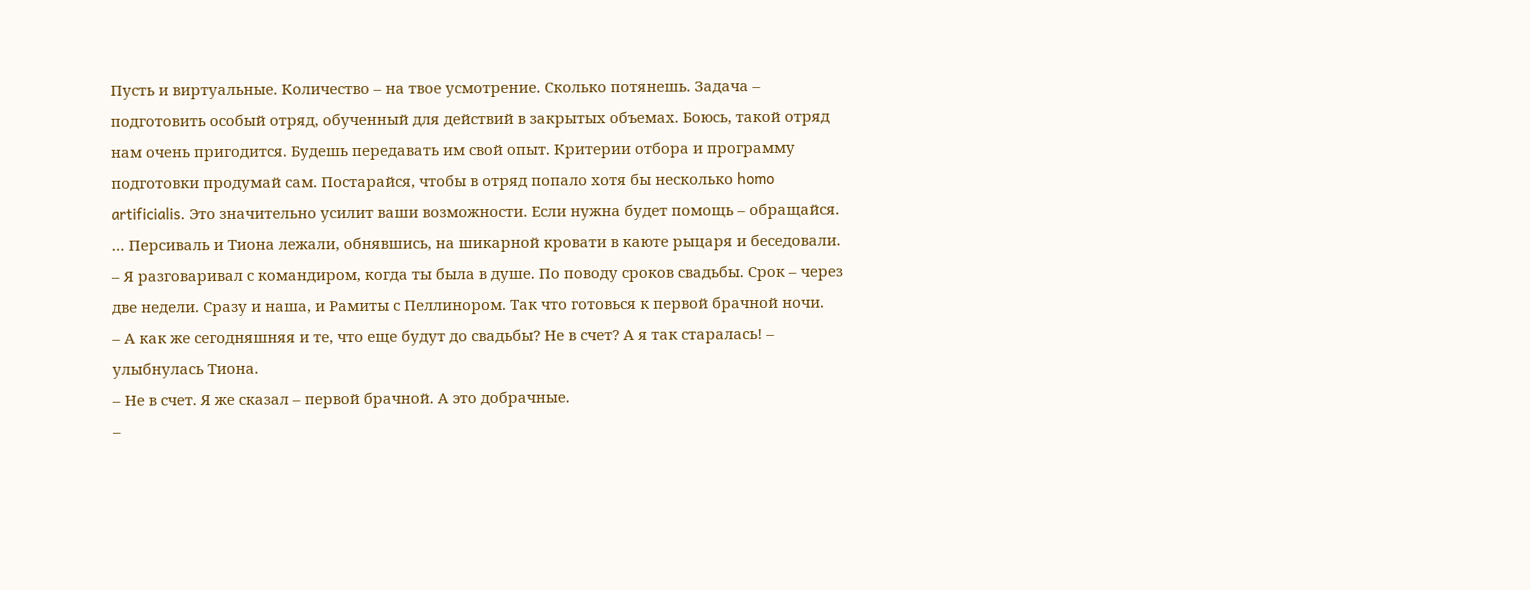Пусть и виртуальные. Количество – на твое усмотрение. Сколько потянешь. Задача – подготовить особый отряд, обученный для действий в закрытых объемах. Боюсь, такой отряд нам очень пригодится. Будешь передавать им свой опыт. Критерии отбора и программу подготовки продумай сам. Постарайся, чтобы в отряд попало хотя бы несколько homo artificialis. Это значительно усилит ваши возможности. Если нужна будет помощь – обращайся.
… Персиваль и Тиона лежали, обнявшись, на шикарной кровати в каюте рыцаря и беседовали.
– Я разговаривал с командиром, когда ты была в душе. По поводу сроков свадьбы. Срок – через две недели. Сразу и наша, и Рамиты с Пеллинором. Так что готовься к первой брачной ночи.
– А как же сегодняшняя и те, что еще будут до свадьбы? Не в счет? А я так старалась! – улыбнулась Тиона.
– Не в счет. Я же сказал – первой брачной. А это добрачные.
–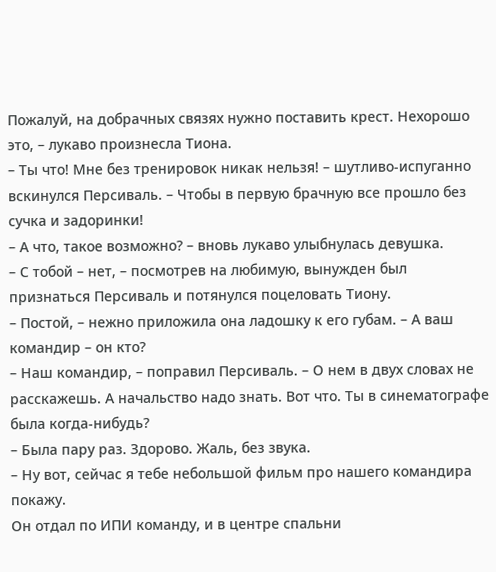Пожалуй, на добрачных связях нужно поставить крест. Нехорошо это, – лукаво произнесла Тиона.
– Ты что! Мне без тренировок никак нельзя! – шутливо-испуганно вскинулся Персиваль. – Чтобы в первую брачную все прошло без сучка и задоринки!
– А что, такое возможно? – вновь лукаво улыбнулась девушка.
– С тобой – нет, – посмотрев на любимую, вынужден был признаться Персиваль и потянулся поцеловать Тиону.
– Постой, – нежно приложила она ладошку к его губам. – А ваш командир – он кто?
– Наш командир, – поправил Персиваль. – О нем в двух словах не расскажешь. А начальство надо знать. Вот что. Ты в синематографе была когда-нибудь?
– Была пару раз. Здорово. Жаль, без звука.
– Ну вот, сейчас я тебе небольшой фильм про нашего командира покажу.
Он отдал по ИПИ команду, и в центре спальни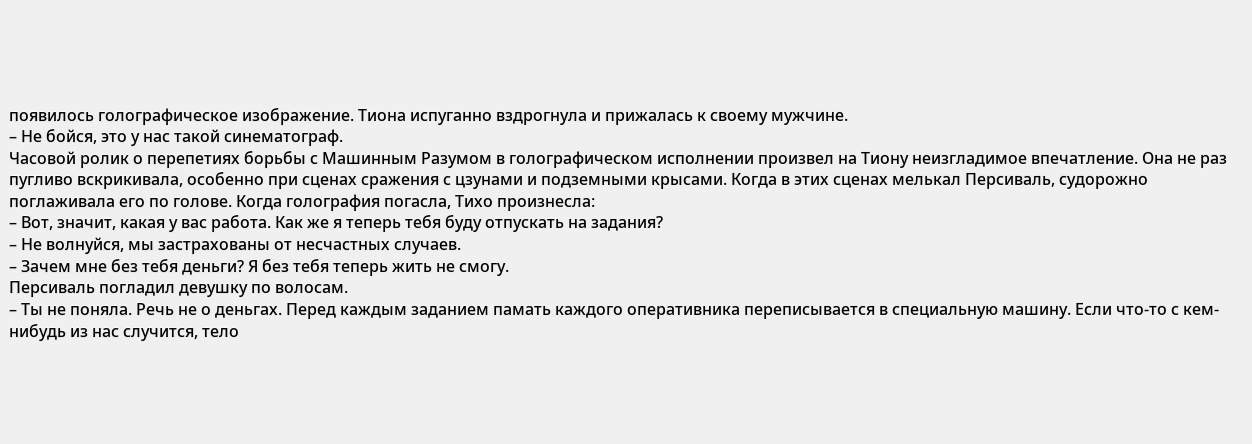появилось голографическое изображение. Тиона испуганно вздрогнула и прижалась к своему мужчине.
– Не бойся, это у нас такой синематограф.
Часовой ролик о перепетиях борьбы с Машинным Разумом в голографическом исполнении произвел на Тиону неизгладимое впечатление. Она не раз пугливо вскрикивала, особенно при сценах сражения с цзунами и подземными крысами. Когда в этих сценах мелькал Персиваль, судорожно поглаживала его по голове. Когда голография погасла, Тихо произнесла:
– Вот, значит, какая у вас работа. Как же я теперь тебя буду отпускать на задания?
– Не волнуйся, мы застрахованы от несчастных случаев.
– Зачем мне без тебя деньги? Я без тебя теперь жить не смогу.
Персиваль погладил девушку по волосам.
– Ты не поняла. Речь не о деньгах. Перед каждым заданием памать каждого оперативника переписывается в специальную машину. Если что-то с кем-нибудь из нас случится, тело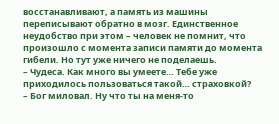восстанавливают, а память из машины переписывают обратно в мозг. Единственное неудобство при этом – человек не помнит, что произошло с момента записи памяти до момента гибели. Но тут уже ничего не поделаешь.
– Чудеса. Как много вы умеете… Тебе уже приходилось пользоваться такой… страховкой?
– Бог миловал. Ну что ты на меня-то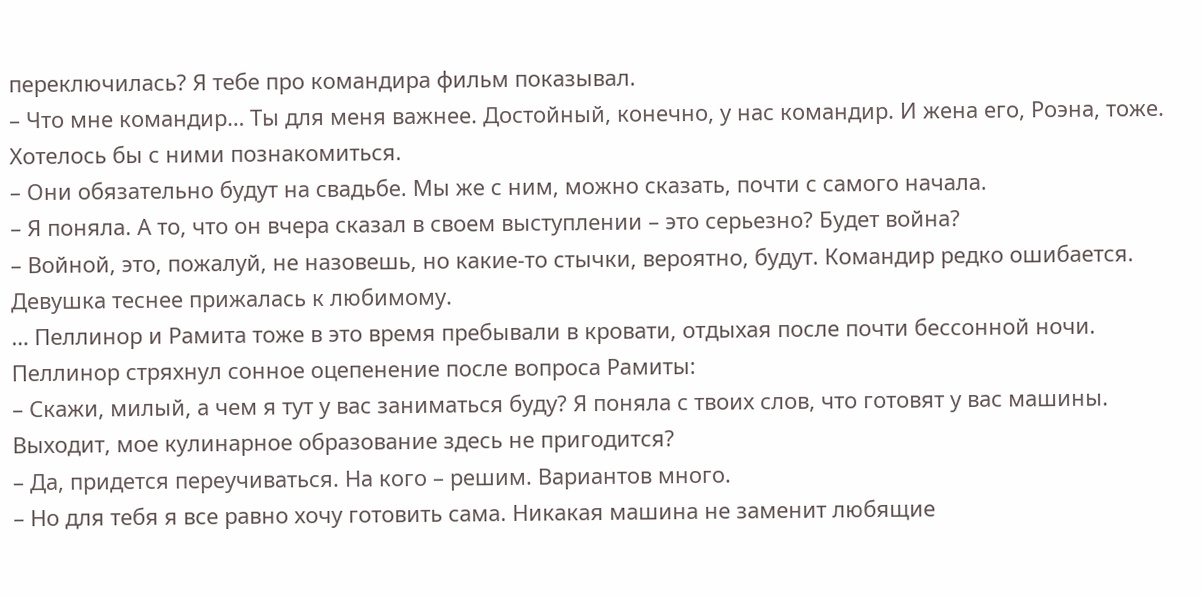переключилась? Я тебе про командира фильм показывал.
– Что мне командир… Ты для меня важнее. Достойный, конечно, у нас командир. И жена его, Роэна, тоже. Хотелось бы с ними познакомиться.
– Они обязательно будут на свадьбе. Мы же с ним, можно сказать, почти с самого начала.
– Я поняла. А то, что он вчера сказал в своем выступлении – это серьезно? Будет война?
– Войной, это, пожалуй, не назовешь, но какие-то стычки, вероятно, будут. Командир редко ошибается.
Девушка теснее прижалась к любимому.
… Пеллинор и Рамита тоже в это время пребывали в кровати, отдыхая после почти бессонной ночи. Пеллинор стряхнул сонное оцепенение после вопроса Рамиты:
– Скажи, милый, а чем я тут у вас заниматься буду? Я поняла с твоих слов, что готовят у вас машины. Выходит, мое кулинарное образование здесь не пригодится?
– Да, придется переучиваться. На кого – решим. Вариантов много.
– Но для тебя я все равно хочу готовить сама. Никакая машина не заменит любящие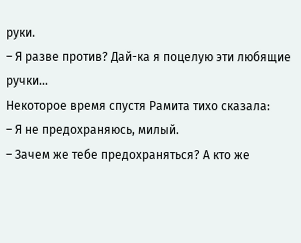руки.
– Я разве против? Дай-ка я поцелую эти любящие ручки…
Некоторое время спустя Рамита тихо сказала:
– Я не предохраняюсь, милый.
– Зачем же тебе предохраняться? А кто же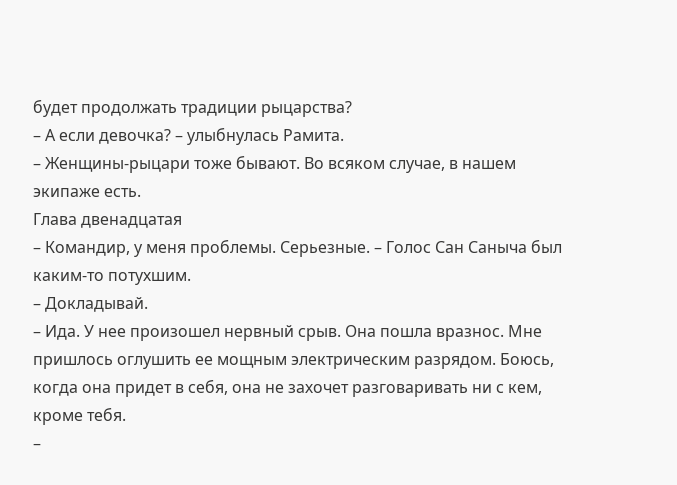будет продолжать традиции рыцарства?
– А если девочка? – улыбнулась Рамита.
– Женщины-рыцари тоже бывают. Во всяком случае, в нашем экипаже есть.
Глава двенадцатая
– Командир, у меня проблемы. Серьезные. – Голос Сан Саныча был каким-то потухшим.
– Докладывай.
– Ида. У нее произошел нервный срыв. Она пошла вразнос. Мне пришлось оглушить ее мощным электрическим разрядом. Боюсь, когда она придет в себя, она не захочет разговаривать ни с кем, кроме тебя.
–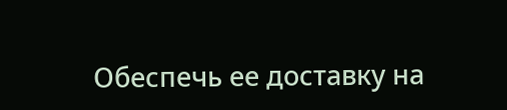Обеспечь ее доставку на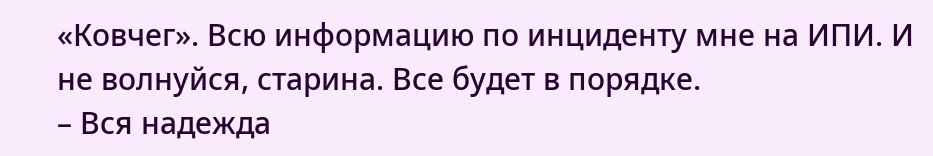«Ковчег». Всю информацию по инциденту мне на ИПИ. И не волнуйся, старина. Все будет в порядке.
– Вся надежда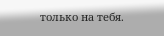только на тебя.